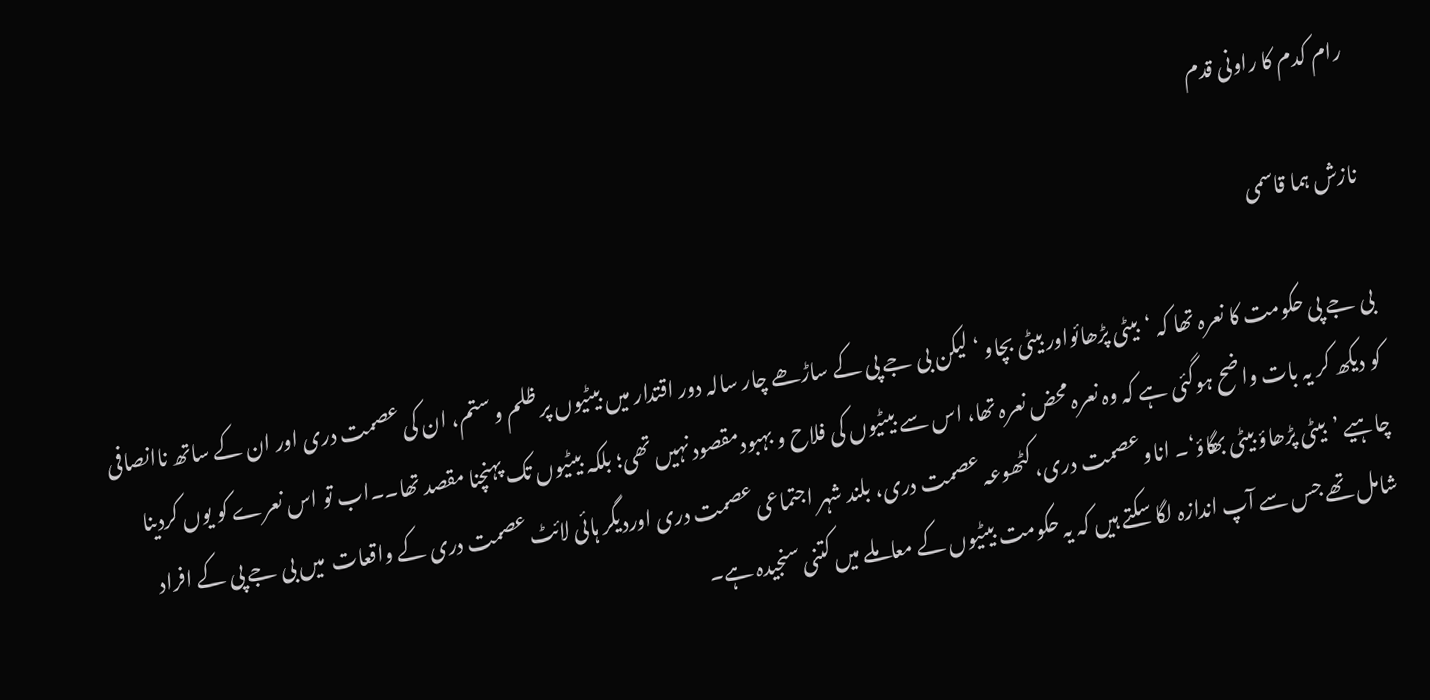رام کدم کا راونی قدم

نازش ہما قاسمی

بی جے پی حکومت کا نعرہ تھا کہ ‘بیٹی پڑھائواور بیٹی بچاو ‘ لیکن بی جے پی کے ساڑھے چار سالہ دور اقتدار میں بیٹیوں پر ظلم و ستم، ان کی عصمت دری اور ان کے ساتھ ناانصافی کو دیکھ کر یہ بات واضح ہوگئی ہے کہ وہ نعرہ محض نعرہ تھا، اس سے بیٹیوں کی فلاح و بہبودمقصود نہیں تھی؛ بلکہ بیٹیوں تک پہنچنا مقصد تھا۔۔اب تو اس نعرے کو یوں کردینا چاہیے ’بیٹی پڑھاؤ بیٹی بھگاؤ‘۔ اناو عصمت دری، کٹھوعہ عصمت دری، بلند شہر اجتماعی عصمت دری اوردیگر ہائی لائٹ عصمت دری کے واقعات  میں بی جے پی کے افراد شامل تھے جس سے آپ اندازہ لگا سکتے ہیں کہ یہ حکومت بیٹیوں کے معاملے میں کتنی سنجیدہ ہے۔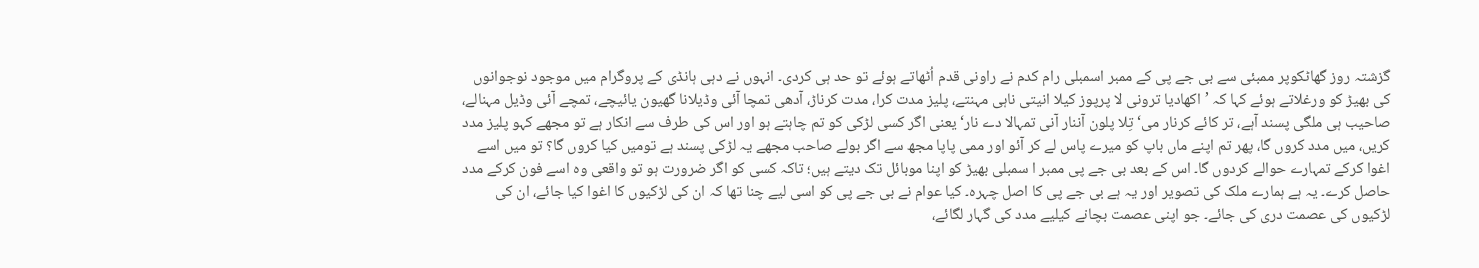گزشتہ روز گھاٹکوپر ممبئی سے بی جے پی کے ممبر اسمبلی رام کدم نے راونی قدم اُٹھاتے ہوئے تو حد ہی کردی۔ انہوں نے دہی ہانڈی کے پروگرام میں موجود نوجوانوں کی بھیڑ کو ورغلاتے ہوئے کہا کہ ’اکھادیا ترونی لا پرپوز کیلا انیتی ناہی مہنتے، پلیز مدت کرا، مدت کرناڑ، آدھی تمچا آئی وڈیلانا گھیون یائیچے، تمچے آئی وڈیل مہنالے، صاحیب ہی ملگی پسند آہے، تر کائے کرنار می‘ تِلا پلون آننار آنی تمہالا دے نار‘ یعنی اگر کسی لڑکی کو تم چاہتے ہو اور اس کی طرف سے انکار ہے تو مجھے کہو پلیز مدد کریں، میں مدد کروں گا، پھر تم اپنے ماں باپ کو میرے پاس لے کر آئو اور ممی پاپا مجھ سے اگر بولے صاحب مجھے یہ لڑکی پسند ہے تومیں کیا کروں گا؟ تو میں اسے اغوا کرکے تمہارے حوالے کردوں گا۔ اس کے بعد بی جے پی ممبر ا سمبلی بھیڑ کو اپنا موبائل تک دیتے ہیں؛ تاکہ کسی کو اگر ضرورت ہو تو واقعی وہ اسے فون کرکے مدد حاصل کرے۔ یہ ہے ہمارے ملک کی تصویر اور یہ ہے بی جے پی کا اصل چہرہ۔ کیا عوام نے بی جے پی کو اسی لیے چنا تھا کہ ان کی لڑکیوں کا اغوا کیا جائے، ان کی لڑکیوں کی عصمت دری کی جائے۔ جو اپنی عصمت بچانے کیلیے مدد کی گہار لگائے،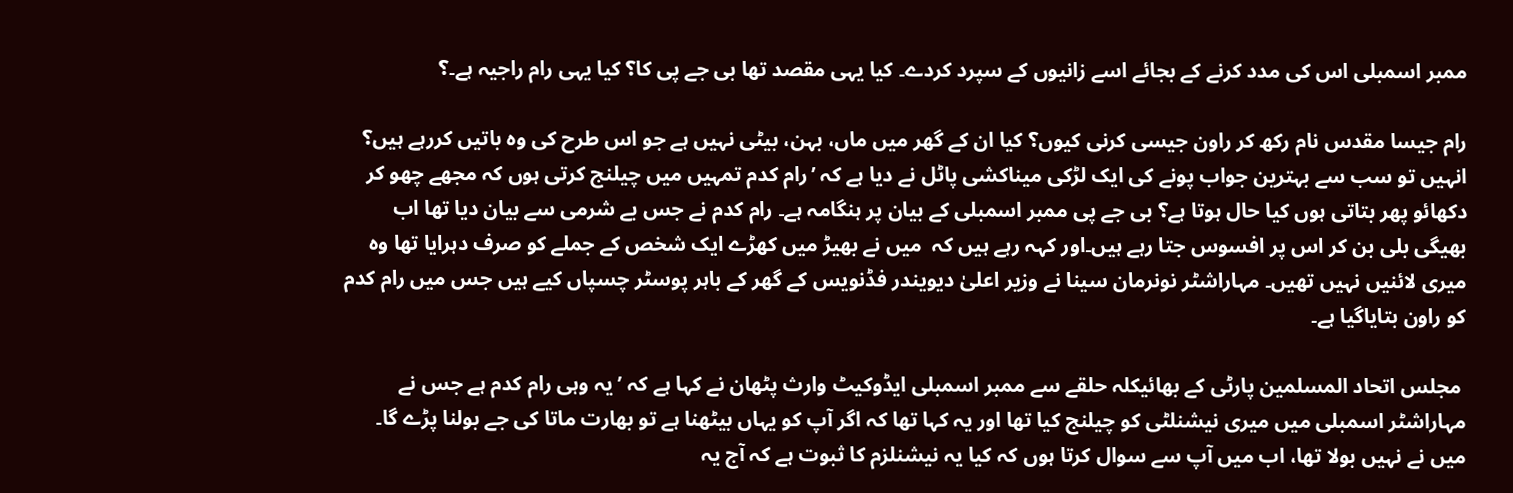ممبر اسمبلی اس کی مدد کرنے کے بجائے اسے زانیوں کے سپرد کردے۔ کیا یہی مقصد تھا بی جے پی کا؟ کیا یہی رام راجیہ ہے۔؟

رام جیسا مقدس نام رکھ کر راون جیسی کرنی کیوں؟ کیا ان کے گھر میں ماں، بہن، بیٹی نہیں ہے جو اس طرح کی وہ باتیں کررہے ہیں؟ انہیں تو سب سے بہترین جواب پونے کی ایک لڑکی میناکشی پاٹل نے دیا ہے کہ ’رام کدم تمہیں میں چیلنج کرتی ہوں کہ مجھے چھو کر دکھائو پھر بتاتی ہوں کیا حال ہوتا ہے؟ بی جے پی ممبر اسمبلی کے بیان پر ہنگامہ ہے۔ رام کدم نے جس بے شرمی سے بیان دیا تھا اب بھیگی بلی بن کر اس پر افسوس جتا رہے ہیں۔اور کہہ رہے ہیں کہ  میں نے بھیڑ میں کھڑے ایک شخص کے جملے کو صرف دہرایا تھا وہ میری لائنیں نہیں تھیں۔ مہاراشٹر نونرمان سینا نے وزیر اعلیٰ دیویندر فڈنویس کے گھر کے باہر پوسٹر چسپاں کیے ہیں جس میں رام کدم کو راون بتایاگیا ہے۔

 مجلس اتحاد المسلمین پارٹی کے بھائیکلہ حلقے سے ممبر اسمبلی ایڈوکیٹ وارث پٹھان نے کہا ہے کہ ’یہ وہی رام کدم ہے جس نے مہاراشٹر اسمبلی میں میری نیشنلٹی کو چیلنج کیا تھا اور یہ کہا تھا کہ اگر آپ کو یہاں بیٹھنا ہے تو بھارت ماتا کی جے بولنا پڑے گا۔ میں نے نہیں بولا تھا، اب میں آپ سے سوال کرتا ہوں کہ کیا یہ نیشنلزم کا ثبوت ہے کہ آج یہ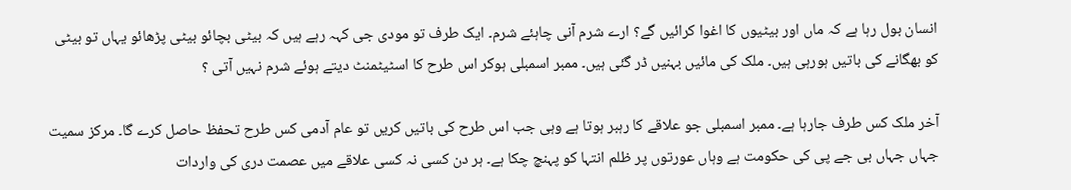انسان بول رہا ہے کہ ماں اور بیٹیوں کا اغوا کرائیں گے؟ ارے شرم آنی چاہئے شرم۔ ایک طرف تو مودی جی کہہ رہے ہیں کہ بیٹی بچائو بیٹی پڑھائو یہاں تو بیٹی کو بھگانے کی باتیں ہورہی ہیں۔ ملک کی مائیں بہنیں ڈر گئی ہیں۔ ممبر اسمبلی ہوکر اس طرح کا اسٹیٹمنٹ دیتے ہوئے شرم نہیں آتی ؟

آخر ملک کس طرف جارہا ہے۔ ممبر اسمبلی جو علاقے کا رہبر ہوتا ہے وہی جب اس طرح کی باتیں کریں تو عام آدمی کس طرح تحفظ حاصل کرے گا۔ مرکز سمیت جہاں جہاں بی جے پی کی حکومت ہے وہاں عورتوں پر ظلم انتہا کو پہنچ چکا ہے۔ ہر دن کسی نہ کسی علاقے میں عصمت دری کی واردات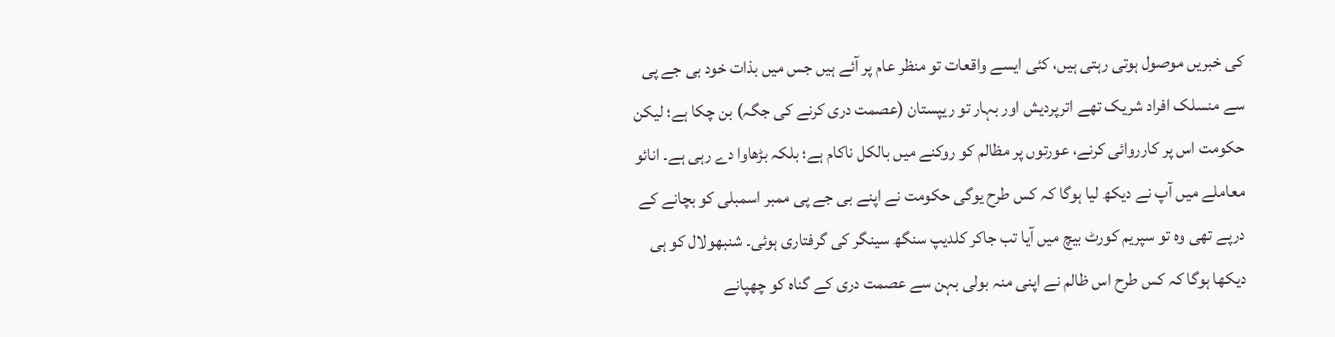کی خبریں موصول ہوتی رہتی ہیں، کئی ایسے واقعات تو منظر عام پر آئے ہیں جس میں بذات خود بی جے پی سے منسلک افراد شریک تھے اترپردیش اور بہار تو ریپستان (عصمت دری کرنے کی جگہ) بن چکا ہے؛ لیکن حکومت اس پر کارروائی کرنے، عورتوں پر مظالم کو روکنے میں بالکل ناکام ہے؛ بلکہ بڑھاوا دے رہی ہے۔ انائو معاملے میں آپ نے دیکھ لیا ہوگا کہ کس طرح یوگی حکومت نے اپنے بی جے پی ممبر اسمبلی کو بچانے کے درپے تھی وہ تو سپریم کورٹ بیچ میں آیا تب جاکر کلدیپ سنگھ سینگر کی گرفتاری ہوئی۔ شنبھولال کو ہی دیکھا ہوگا کہ کس طرح اس ظالم نے اپنی منہ بولی بہن سے عصمت دری کے گناہ کو چھپانے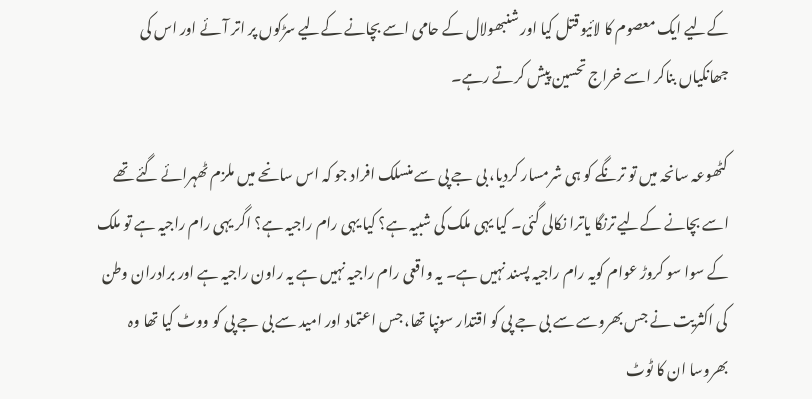کےلیے ایک معصوم کا لائیو قتل کیا اور شنبھولال کے حامی اسے بچانے کےلیے سڑکوں پر اتر آئے اور اس کی جھانکیاں بناکر اسے خراج تحسین پیش کرتے رہے۔

کٹھوعہ سانحہ میں تو ترنگے کو ہی شرمسار کردیا، بی جے پی سے منسلک افراد جو کہ اس سانحے میں ملزم ٹھہرائے گئے تھے اسے بچانے کےلیے ترنگا یاترا نکالی گئی۔ کیا یہی ملک کی شبیہ ہے؟ کیا یہی رام راجیہ ہے؟ اگر یہی رام راجیہ ہے تو ملک کے سوا سو کروڑ عوام کویہ رام راجیہ پسند نہیں ہے۔ یہ واقعی رام راجیہ نہیں ہے یہ راون راجیہ ہے اور برادران وطن کی اکثریت نے جس بھروسے سے بی جے پی کو اقتدار سونپا تھا، جس اعتماد اور امید سے بی جے پی کو ووٹ کیا تھا وہ بھروسا ان کا ٹوٹ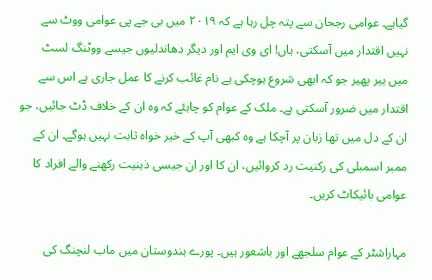گیاہے۔ عوامی رجحان سے پتہ چل رہا ہے کہ ۲۰۱۹ میں بی جے پی عوامی ووٹ سے نہیں اقتدار میں آسکتی، ہاں! ای وی ایم اور دیگر دھاندلیوں جیسے ووٹنگ لسٹ میں ہیر پھیر جو کہ ابھی شروع ہوچکی ہے نام غائب کرنے کا عمل جاری ہے اس سے اقتدار میں ضرور آسکتی ہے۔ ملک کے عوام کو چاہئے کہ وہ ان کے خلاف ڈٹ جائیں، جو ان کے دل میں تھا زبان پر آچکا ہے وہ کبھی آپ کے خیر خواہ ثابت نہیں ہوگے۔ ان کے ممبر اسمبلی کی رکنیت رد کروائیں، ان کا اور ان جیسی ذہنیت رکھنے والے افراد کا عوامی بائیکاٹ کریں۔

مہاراشٹر کے عوام سلجھے اور باشعور ہیں۔ پورے ہندوستان میں ماب لنچنگ کی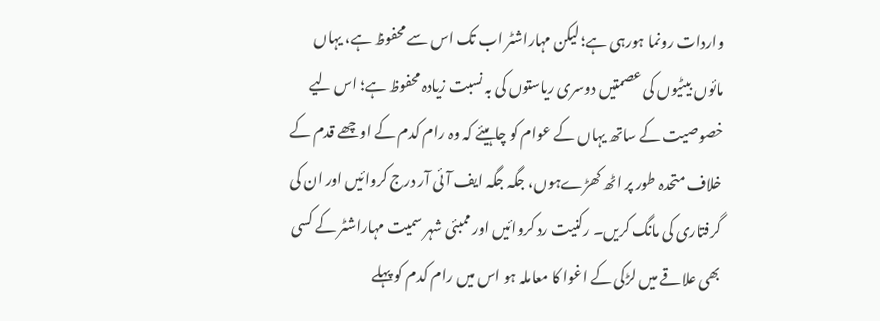واردات رونما ہورہی ہے؛ لیکن مہاراشٹر اب تک اس سے محفوظ ہے، یہاں مائوں بیٹیوں کی عصمتیں دوسری ریاستوں کی بہ نسبت زیادہ محفوظ ہے؛ اس لیے خصوصیت کے ساتھ یہاں کے عوام کو چاہیئے کہ وہ رام کدم کے اوچھے قدم کے خلاف متحدہ طور پر اٹھ کھڑےہوں، جگہ جگہ ایف آئی آر درج کروائیں اور ان کی گرفتاری کی مانگ کریں۔ رکنیت رد کروائیں اور ممبئی شہر سمیت مہاراشٹر کے کسی بھی علاقے میں لڑکی کے اغوا کا معاملہ ہو اس میں رام کدم کو پہلے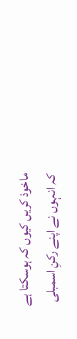ماخوذ کریں کیوں کہ ہوسکتا ہے کہ انہوں نے اپنے رکنِ اسمبلی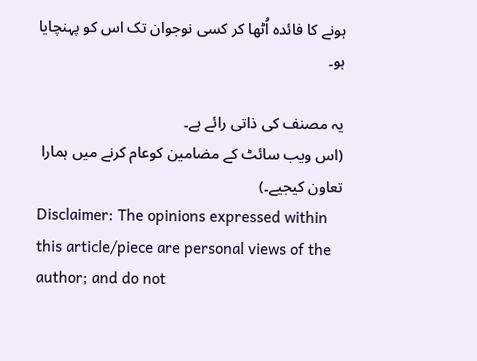ہونے کا فائدہ اُٹھا کر کسی نوجوان تک اس کو پہنچایا ہو۔

یہ مصنف کی ذاتی رائے ہے۔
(اس ویب سائٹ کے مضامین کوعام کرنے میں ہمارا تعاون کیجیے۔)
Disclaimer: The opinions expressed within this article/piece are personal views of the author; and do not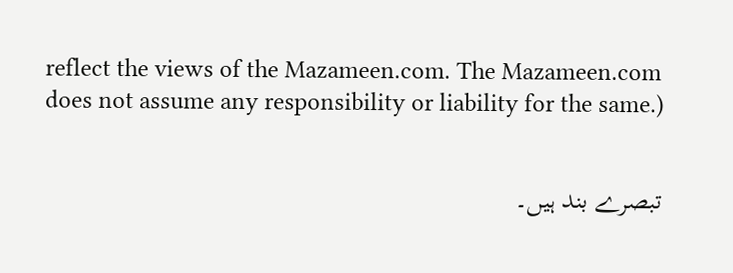reflect the views of the Mazameen.com. The Mazameen.com does not assume any responsibility or liability for the same.)


تبصرے بند ہیں۔